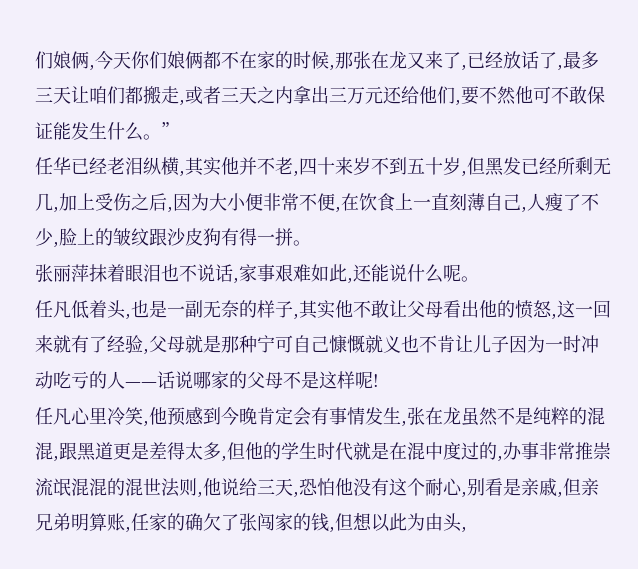们娘俩,今天你们娘俩都不在家的时候,那张在龙又来了,已经放话了,最多三天让咱们都搬走,或者三天之内拿出三万元还给他们,要不然他可不敢保证能发生什么。”
任华已经老泪纵横,其实他并不老,四十来岁不到五十岁,但黑发已经所剩无几,加上受伤之后,因为大小便非常不便,在饮食上一直刻薄自己,人瘦了不少,脸上的皱纹跟沙皮狗有得一拼。
张丽萍抹着眼泪也不说话,家事艰难如此,还能说什么呢。
任凡低着头,也是一副无奈的样子,其实他不敢让父母看出他的愤怒,这一回来就有了经验,父母就是那种宁可自己慷慨就义也不肯让儿子因为一时冲动吃亏的人——话说哪家的父母不是这样呢!
任凡心里冷笑,他预感到今晚肯定会有事情发生,张在龙虽然不是纯粹的混混,跟黑道更是差得太多,但他的学生时代就是在混中度过的,办事非常推崇流氓混混的混世法则,他说给三天,恐怕他没有这个耐心,别看是亲戚,但亲兄弟明算账,任家的确欠了张闯家的钱,但想以此为由头,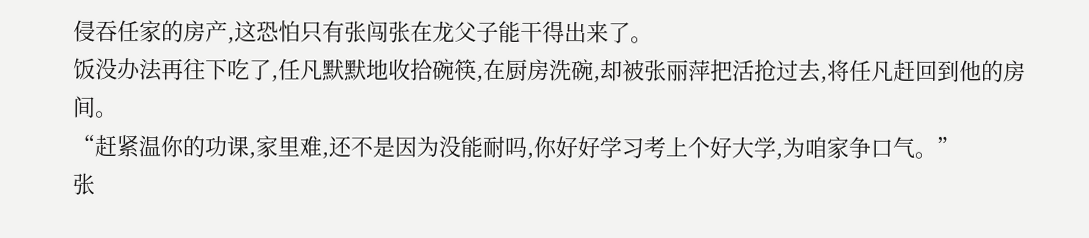侵吞任家的房产,这恐怕只有张闯张在龙父子能干得出来了。
饭没办法再往下吃了,任凡默默地收拾碗筷,在厨房洗碗,却被张丽萍把活抢过去,将任凡赶回到他的房间。
“赶紧温你的功课,家里难,还不是因为没能耐吗,你好好学习考上个好大学,为咱家争口气。”
张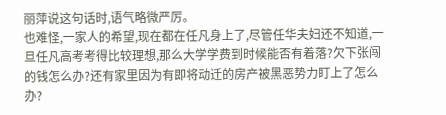丽萍说这句话时,语气略微严厉。
也难怪,一家人的希望,现在都在任凡身上了,尽管任华夫妇还不知道,一旦任凡高考考得比较理想,那么大学学费到时候能否有着落?欠下张闯的钱怎么办?还有家里因为有即将动迁的房产被黑恶势力盯上了怎么办?